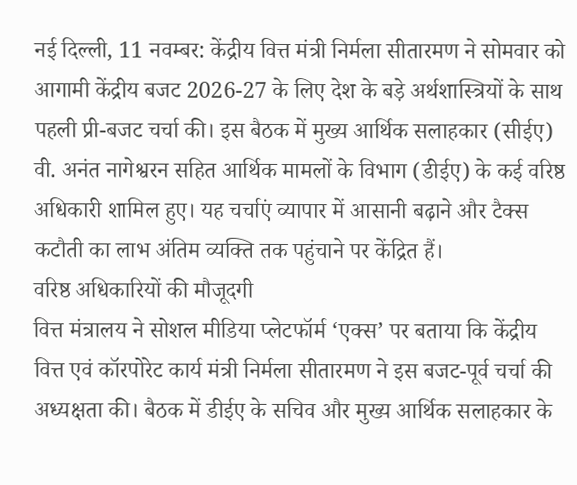नई दिल्ली, 11 नवम्बर: केंद्रीय वित्त मंत्री निर्मला सीतारमण ने सोमवार को आगामी केंद्रीय बजट 2026-27 के लिए देश के बड़े अर्थशास्त्रियों के साथ पहली प्री-बजट चर्चा की। इस बैठक में मुख्य आर्थिक सलाहकार (सीईए) वी. अनंत नागेश्वरन सहित आर्थिक मामलों के विभाग (डीईए) के कई वरिष्ठ अधिकारी शामिल हुए। यह चर्चाएं व्यापार में आसानी बढ़ाने और टैक्स कटौती का लाभ अंतिम व्यक्ति तक पहुंचाने पर केंद्रित हैं।
वरिष्ठ अधिकारियों की मौजूदगी
वित्त मंत्रालय ने सोशल मीडिया प्लेटफॉर्म ‘एक्स’ पर बताया कि केंद्रीय वित्त एवं कॉरपोरेट कार्य मंत्री निर्मला सीतारमण ने इस बजट-पूर्व चर्चा की अध्यक्षता की। बैठक में डीईए के सचिव और मुख्य आर्थिक सलाहकार के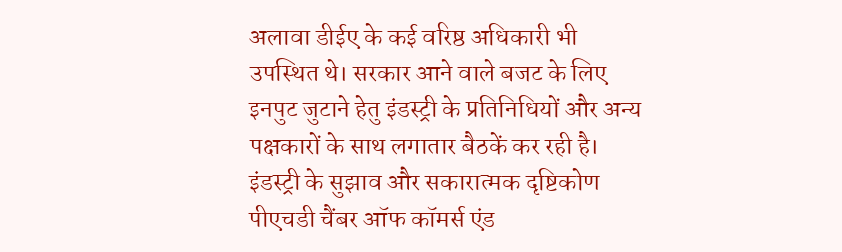अलावा डीईए के कई वरिष्ठ अधिकारी भी उपस्थित थे। सरकार आने वाले बजट के लिए इनपुट जुटाने हेतु इंडस्ट्री के प्रतिनिधियों और अन्य पक्षकारों के साथ लगातार बैठकें कर रही है।
इंडस्ट्री के सुझाव और सकारात्मक दृष्टिकोण
पीएचडी चैंबर ऑफ कॉमर्स एंड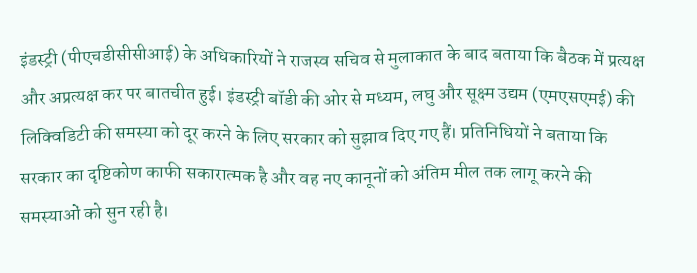इंडस्ट्री (पीएचडीसीसीआई) के अधिकारियों ने राजस्व सचिव से मुलाकात के बाद बताया कि बैठक में प्रत्यक्ष और अप्रत्यक्ष कर पर बातचीत हुई। इंडस्ट्री बॉडी की ओर से मध्यम, लघु और सूक्ष्म उद्यम (एमएसएमई) की लिक्विडिटी की समस्या को दूर करने के लिए सरकार को सुझाव दिए गए हैं। प्रतिनिधियों ने बताया कि सरकार का दृष्टिकोण काफी सकारात्मक है और वह नए कानूनों को अंतिम मील तक लागू करने की समस्याओं को सुन रही है।